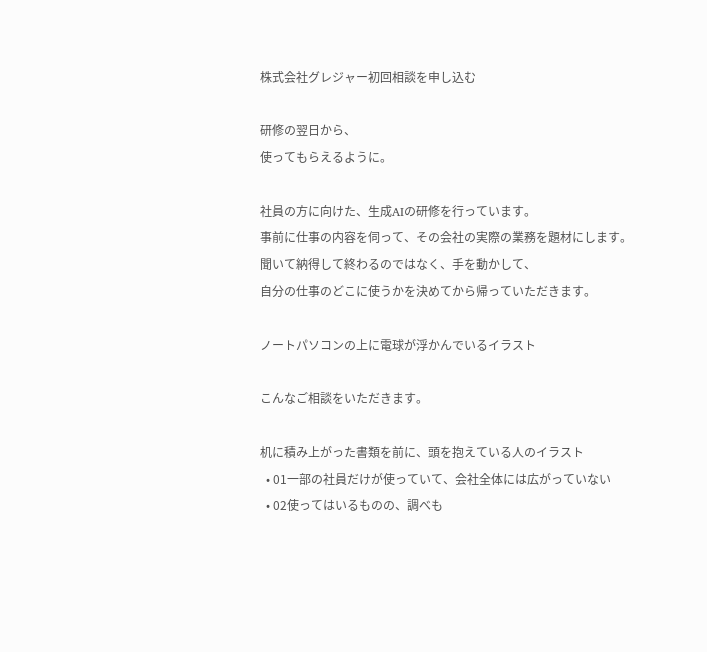株式会社グレジャー初回相談を申し込む

研修の翌日から、
使ってもらえるように。

社員の方に向けた、生成AIの研修を行っています。
事前に仕事の内容を伺って、その会社の実際の業務を題材にします。
聞いて納得して終わるのではなく、手を動かして、
自分の仕事のどこに使うかを決めてから帰っていただきます。

ノートパソコンの上に電球が浮かんでいるイラスト

こんなご相談をいただきます。

机に積み上がった書類を前に、頭を抱えている人のイラスト
  • 01一部の社員だけが使っていて、会社全体には広がっていない
  • 02使ってはいるものの、調べも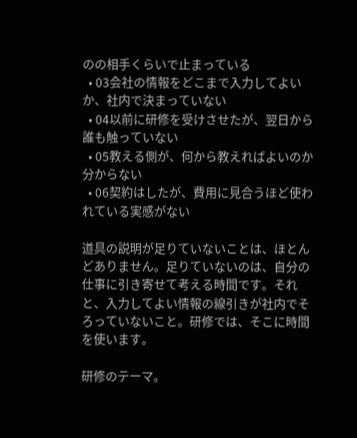のの相手くらいで止まっている
  • 03会社の情報をどこまで入力してよいか、社内で決まっていない
  • 04以前に研修を受けさせたが、翌日から誰も触っていない
  • 05教える側が、何から教えればよいのか分からない
  • 06契約はしたが、費用に見合うほど使われている実感がない

道具の説明が足りていないことは、ほとんどありません。足りていないのは、自分の仕事に引き寄せて考える時間です。それと、入力してよい情報の線引きが社内でそろっていないこと。研修では、そこに時間を使います。

研修のテーマ。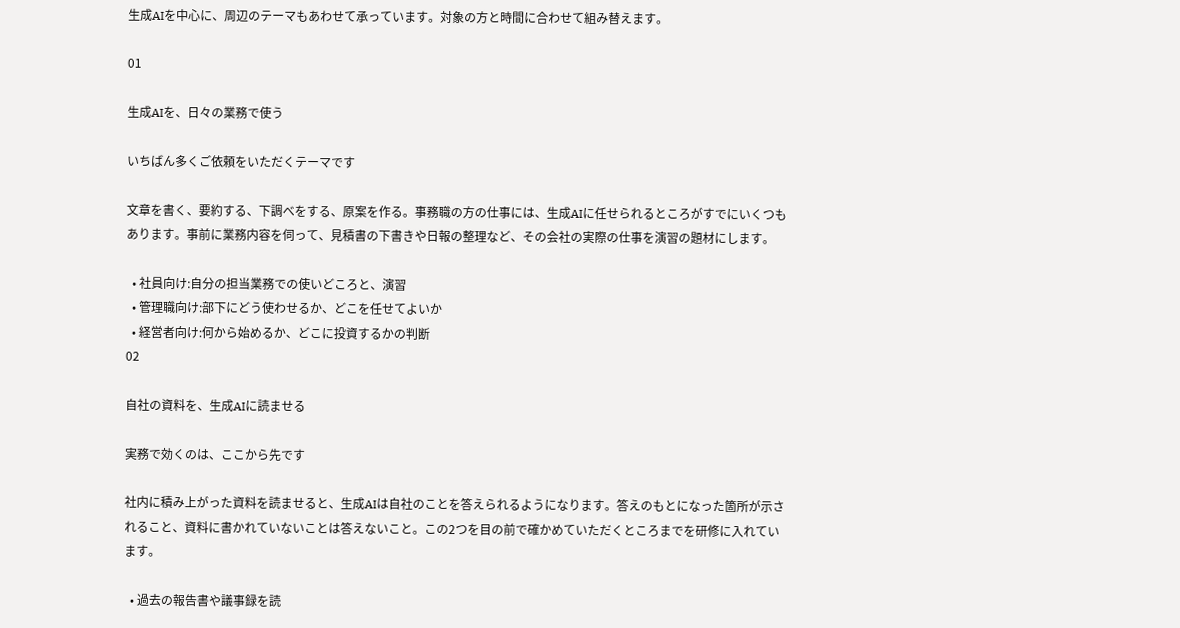生成AIを中心に、周辺のテーマもあわせて承っています。対象の方と時間に合わせて組み替えます。

01

生成AIを、日々の業務で使う

いちばん多くご依頼をいただくテーマです

文章を書く、要約する、下調べをする、原案を作る。事務職の方の仕事には、生成AIに任せられるところがすでにいくつもあります。事前に業務内容を伺って、見積書の下書きや日報の整理など、その会社の実際の仕事を演習の題材にします。

  • 社員向け:自分の担当業務での使いどころと、演習
  • 管理職向け:部下にどう使わせるか、どこを任せてよいか
  • 経営者向け:何から始めるか、どこに投資するかの判断
02

自社の資料を、生成AIに読ませる

実務で効くのは、ここから先です

社内に積み上がった資料を読ませると、生成AIは自社のことを答えられるようになります。答えのもとになった箇所が示されること、資料に書かれていないことは答えないこと。この2つを目の前で確かめていただくところまでを研修に入れています。

  • 過去の報告書や議事録を読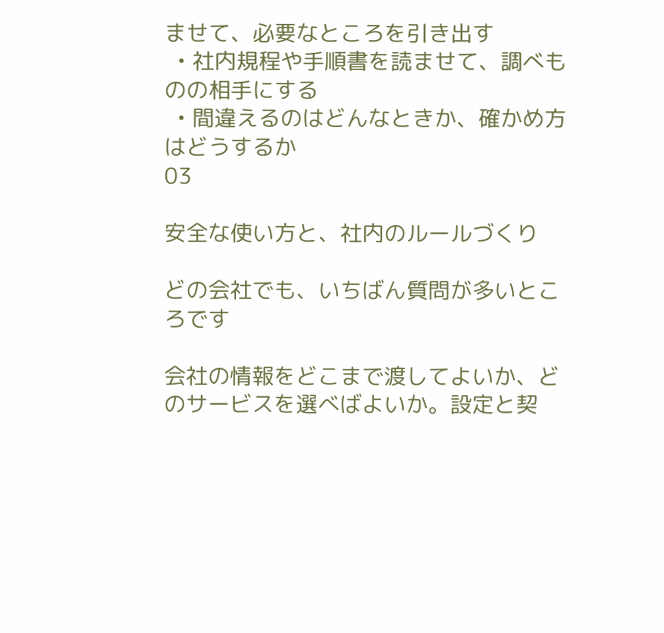ませて、必要なところを引き出す
  • 社内規程や手順書を読ませて、調べものの相手にする
  • 間違えるのはどんなときか、確かめ方はどうするか
03

安全な使い方と、社内のルールづくり

どの会社でも、いちばん質問が多いところです

会社の情報をどこまで渡してよいか、どのサービスを選べばよいか。設定と契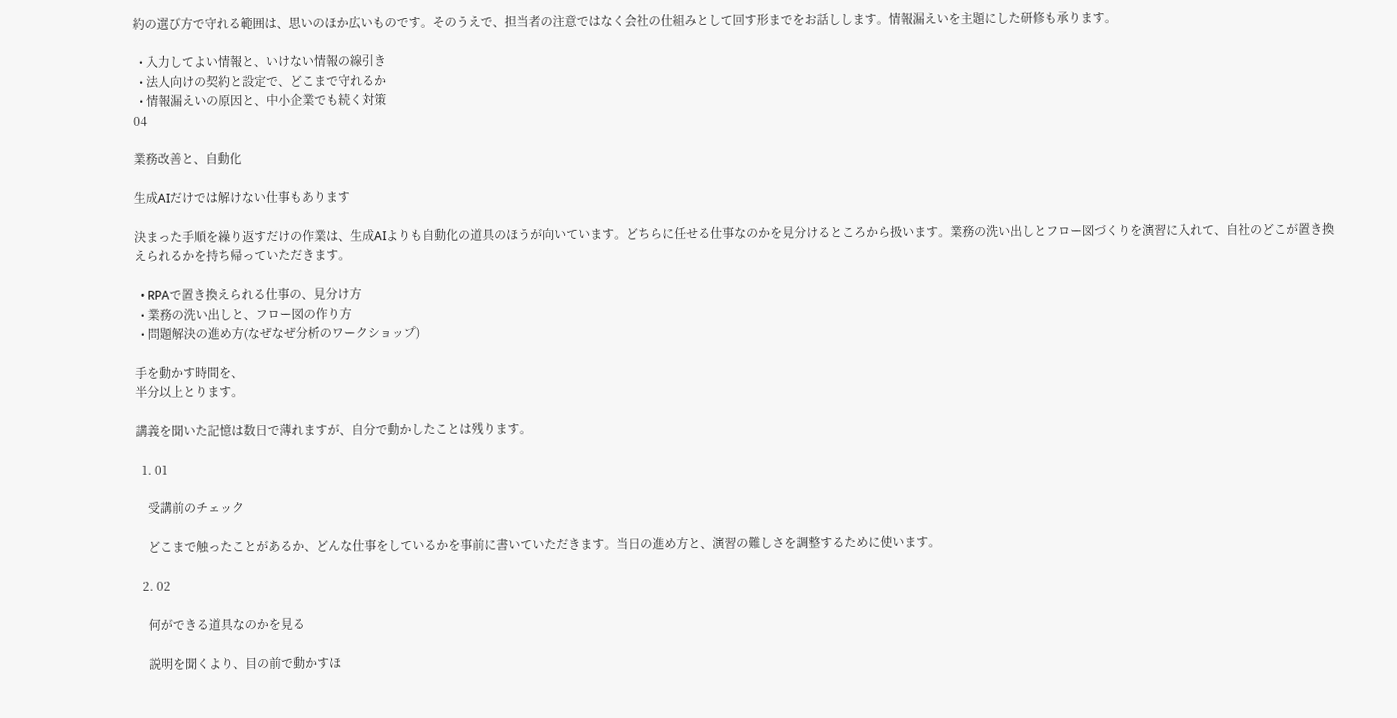約の選び方で守れる範囲は、思いのほか広いものです。そのうえで、担当者の注意ではなく会社の仕組みとして回す形までをお話しします。情報漏えいを主題にした研修も承ります。

  • 入力してよい情報と、いけない情報の線引き
  • 法人向けの契約と設定で、どこまで守れるか
  • 情報漏えいの原因と、中小企業でも続く対策
04

業務改善と、自動化

生成AIだけでは解けない仕事もあります

決まった手順を繰り返すだけの作業は、生成AIよりも自動化の道具のほうが向いています。どちらに任せる仕事なのかを見分けるところから扱います。業務の洗い出しとフロー図づくりを演習に入れて、自社のどこが置き換えられるかを持ち帰っていただきます。

  • RPAで置き換えられる仕事の、見分け方
  • 業務の洗い出しと、フロー図の作り方
  • 問題解決の進め方(なぜなぜ分析のワークショップ)

手を動かす時間を、
半分以上とります。

講義を聞いた記憶は数日で薄れますが、自分で動かしたことは残ります。

  1. 01

    受講前のチェック

    どこまで触ったことがあるか、どんな仕事をしているかを事前に書いていただきます。当日の進め方と、演習の難しさを調整するために使います。

  2. 02

    何ができる道具なのかを見る

    説明を聞くより、目の前で動かすほ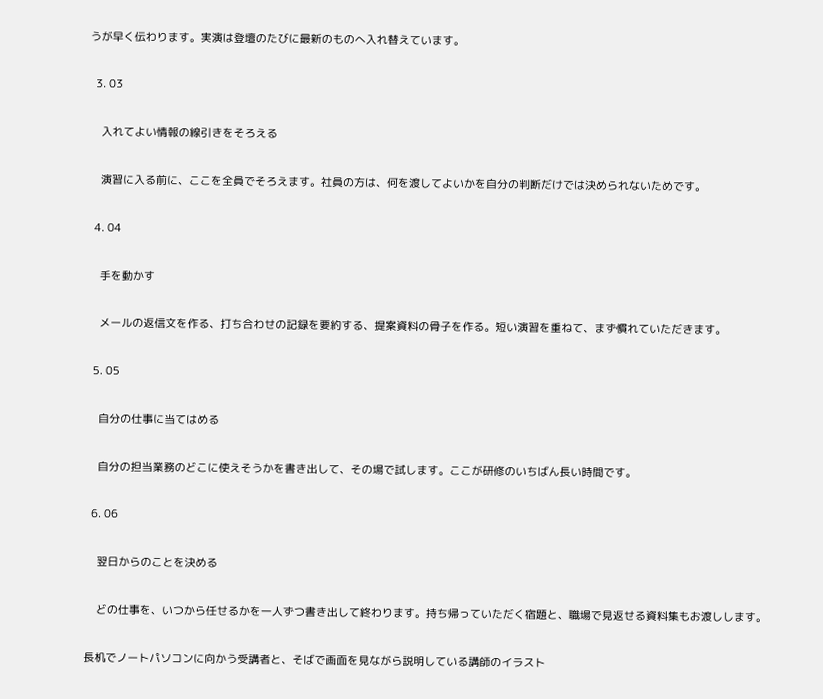うが早く伝わります。実演は登壇のたびに最新のものへ入れ替えています。

  3. 03

    入れてよい情報の線引きをそろえる

    演習に入る前に、ここを全員でそろえます。社員の方は、何を渡してよいかを自分の判断だけでは決められないためです。

  4. 04

    手を動かす

    メールの返信文を作る、打ち合わせの記録を要約する、提案資料の骨子を作る。短い演習を重ねて、まず慣れていただきます。

  5. 05

    自分の仕事に当てはめる

    自分の担当業務のどこに使えそうかを書き出して、その場で試します。ここが研修のいちばん長い時間です。

  6. 06

    翌日からのことを決める

    どの仕事を、いつから任せるかを一人ずつ書き出して終わります。持ち帰っていただく宿題と、職場で見返せる資料集もお渡しします。

長机でノートパソコンに向かう受講者と、そばで画面を見ながら説明している講師のイラスト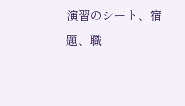演習のシート、宿題、職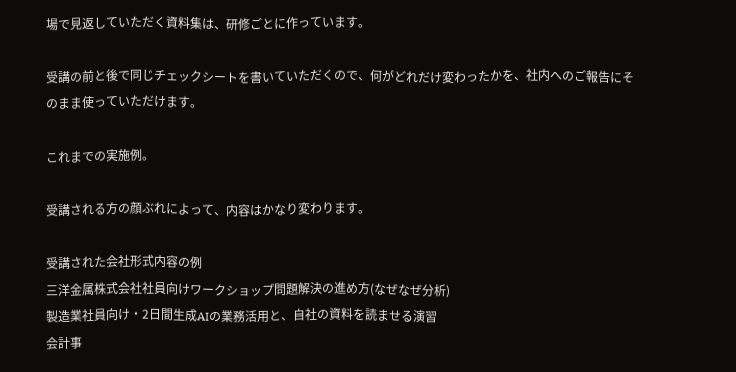場で見返していただく資料集は、研修ごとに作っています。

受講の前と後で同じチェックシートを書いていただくので、何がどれだけ変わったかを、社内へのご報告にそのまま使っていただけます。

これまでの実施例。

受講される方の顔ぶれによって、内容はかなり変わります。

受講された会社形式内容の例
三洋金属株式会社社員向けワークショップ問題解決の進め方(なぜなぜ分析)
製造業社員向け・2日間生成AIの業務活用と、自社の資料を読ませる演習
会計事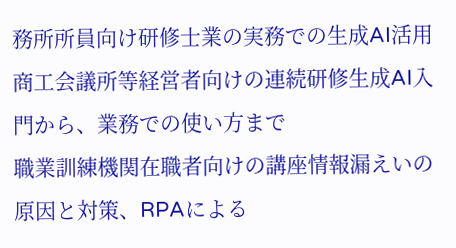務所所員向け研修士業の実務での生成AI活用
商工会議所等経営者向けの連続研修生成AI入門から、業務での使い方まで
職業訓練機関在職者向けの講座情報漏えいの原因と対策、RPAによる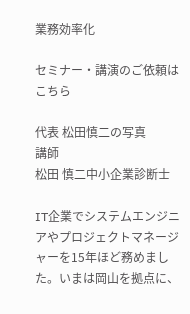業務効率化

セミナー・講演のご依頼はこちら

代表 松田慎二の写真
講師
松田 慎二中小企業診断士

IT企業でシステムエンジニアやプロジェクトマネージャーを15年ほど務めました。いまは岡山を拠点に、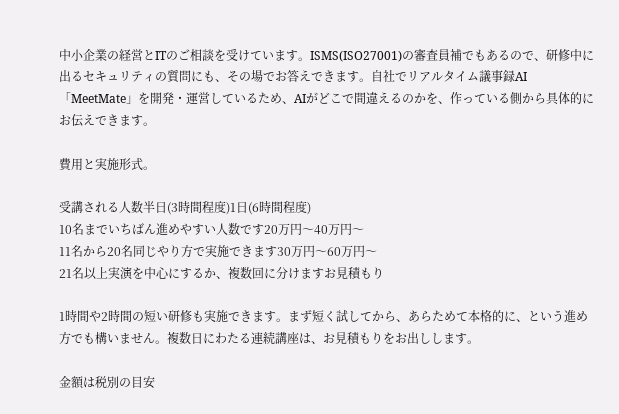中小企業の経営とITのご相談を受けています。ISMS(ISO27001)の審査員補でもあるので、研修中に出るセキュリティの質問にも、その場でお答えできます。自社でリアルタイム議事録AI「MeetMate」を開発・運営しているため、AIがどこで間違えるのかを、作っている側から具体的にお伝えできます。

費用と実施形式。

受講される人数半日(3時間程度)1日(6時間程度)
10名までいちばん進めやすい人数です20万円〜40万円〜
11名から20名同じやり方で実施できます30万円〜60万円〜
21名以上実演を中心にするか、複数回に分けますお見積もり

1時間や2時間の短い研修も実施できます。まず短く試してから、あらためて本格的に、という進め方でも構いません。複数日にわたる連続講座は、お見積もりをお出しします。

金額は税別の目安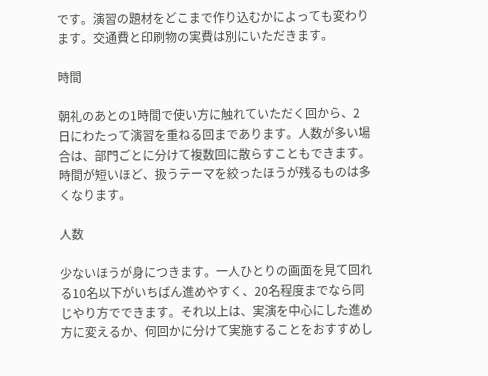です。演習の題材をどこまで作り込むかによっても変わります。交通費と印刷物の実費は別にいただきます。

時間

朝礼のあとの1時間で使い方に触れていただく回から、2日にわたって演習を重ねる回まであります。人数が多い場合は、部門ごとに分けて複数回に散らすこともできます。時間が短いほど、扱うテーマを絞ったほうが残るものは多くなります。

人数

少ないほうが身につきます。一人ひとりの画面を見て回れる10名以下がいちばん進めやすく、20名程度までなら同じやり方でできます。それ以上は、実演を中心にした進め方に変えるか、何回かに分けて実施することをおすすめし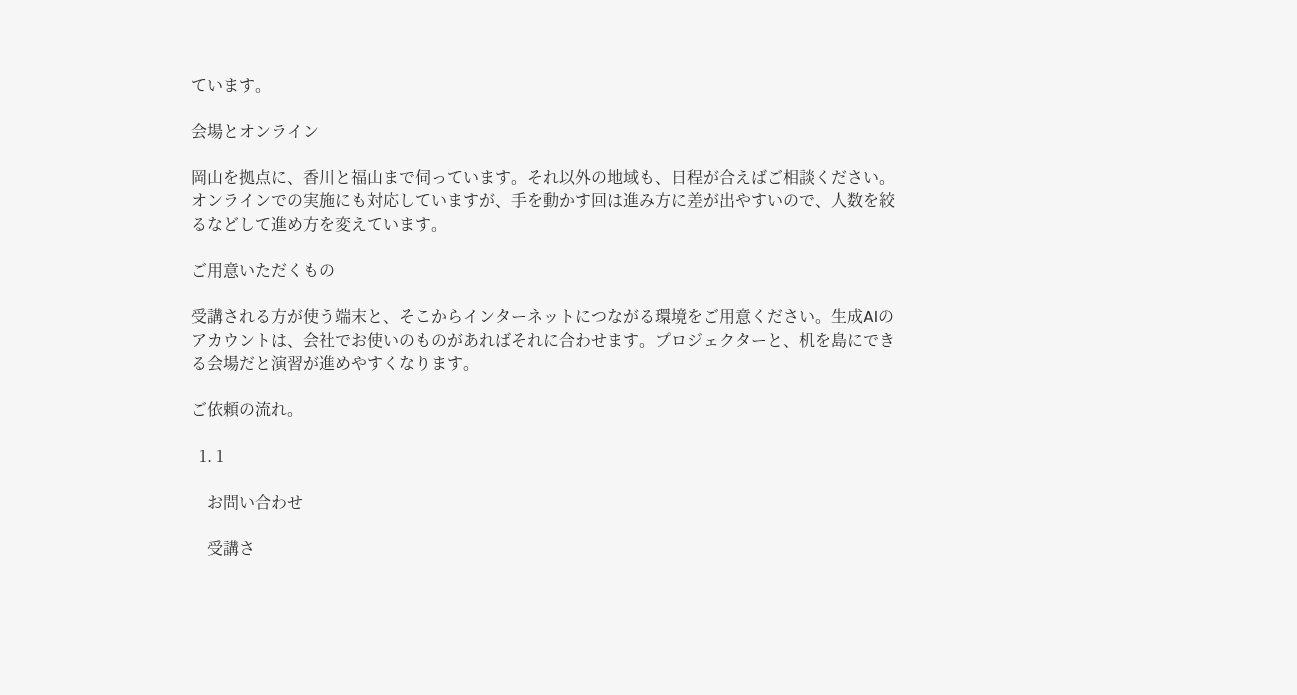ています。

会場とオンライン

岡山を拠点に、香川と福山まで伺っています。それ以外の地域も、日程が合えばご相談ください。オンラインでの実施にも対応していますが、手を動かす回は進み方に差が出やすいので、人数を絞るなどして進め方を変えています。

ご用意いただくもの

受講される方が使う端末と、そこからインターネットにつながる環境をご用意ください。生成AIのアカウントは、会社でお使いのものがあればそれに合わせます。プロジェクターと、机を島にできる会場だと演習が進めやすくなります。

ご依頼の流れ。

  1. 1

    お問い合わせ

    受講さ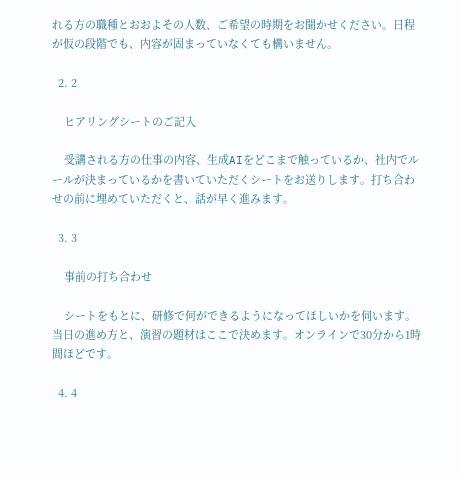れる方の職種とおおよその人数、ご希望の時期をお聞かせください。日程が仮の段階でも、内容が固まっていなくても構いません。

  2. 2

    ヒアリングシートのご記入

    受講される方の仕事の内容、生成AIをどこまで触っているか、社内でルールが決まっているかを書いていただくシートをお送りします。打ち合わせの前に埋めていただくと、話が早く進みます。

  3. 3

    事前の打ち合わせ

    シートをもとに、研修で何ができるようになってほしいかを伺います。当日の進め方と、演習の題材はここで決めます。オンラインで30分から1時間ほどです。

  4. 4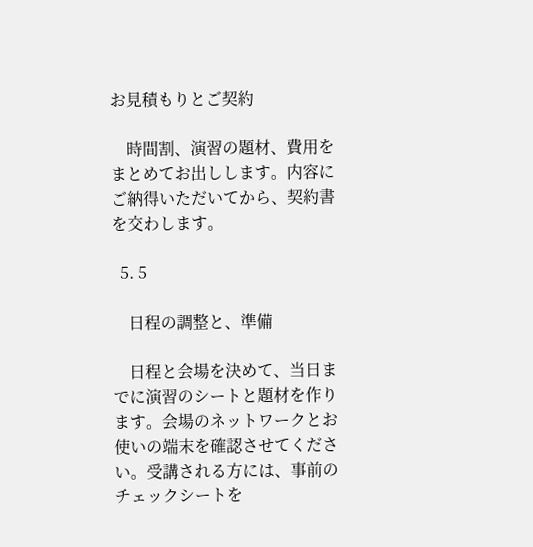お見積もりとご契約

    時間割、演習の題材、費用をまとめてお出しします。内容にご納得いただいてから、契約書を交わします。

  5. 5

    日程の調整と、準備

    日程と会場を決めて、当日までに演習のシートと題材を作ります。会場のネットワークとお使いの端末を確認させてください。受講される方には、事前のチェックシートを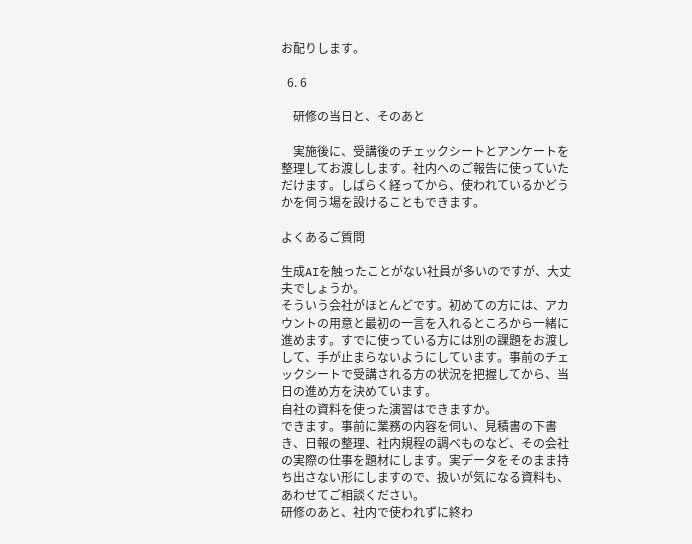お配りします。

  6. 6

    研修の当日と、そのあと

    実施後に、受講後のチェックシートとアンケートを整理してお渡しします。社内へのご報告に使っていただけます。しばらく経ってから、使われているかどうかを伺う場を設けることもできます。

よくあるご質問

生成AIを触ったことがない社員が多いのですが、大丈夫でしょうか。
そういう会社がほとんどです。初めての方には、アカウントの用意と最初の一言を入れるところから一緒に進めます。すでに使っている方には別の課題をお渡しして、手が止まらないようにしています。事前のチェックシートで受講される方の状況を把握してから、当日の進め方を決めています。
自社の資料を使った演習はできますか。
できます。事前に業務の内容を伺い、見積書の下書き、日報の整理、社内規程の調べものなど、その会社の実際の仕事を題材にします。実データをそのまま持ち出さない形にしますので、扱いが気になる資料も、あわせてご相談ください。
研修のあと、社内で使われずに終わ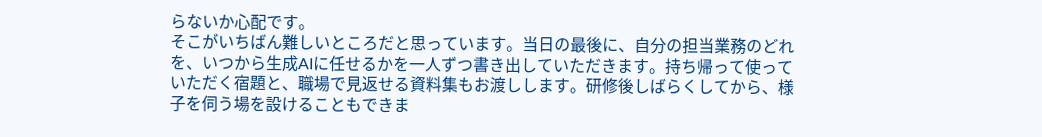らないか心配です。
そこがいちばん難しいところだと思っています。当日の最後に、自分の担当業務のどれを、いつから生成AIに任せるかを一人ずつ書き出していただきます。持ち帰って使っていただく宿題と、職場で見返せる資料集もお渡しします。研修後しばらくしてから、様子を伺う場を設けることもできま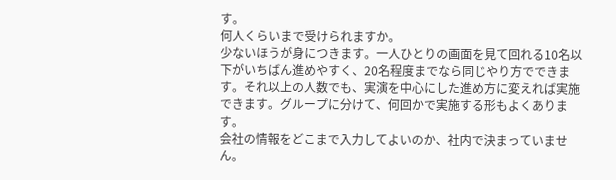す。
何人くらいまで受けられますか。
少ないほうが身につきます。一人ひとりの画面を見て回れる10名以下がいちばん進めやすく、20名程度までなら同じやり方でできます。それ以上の人数でも、実演を中心にした進め方に変えれば実施できます。グループに分けて、何回かで実施する形もよくあります。
会社の情報をどこまで入力してよいのか、社内で決まっていません。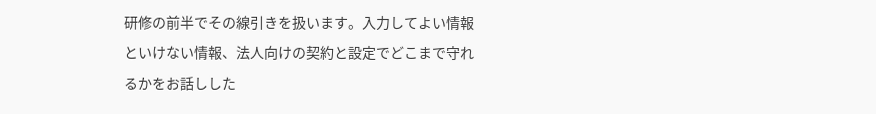研修の前半でその線引きを扱います。入力してよい情報といけない情報、法人向けの契約と設定でどこまで守れるかをお話しした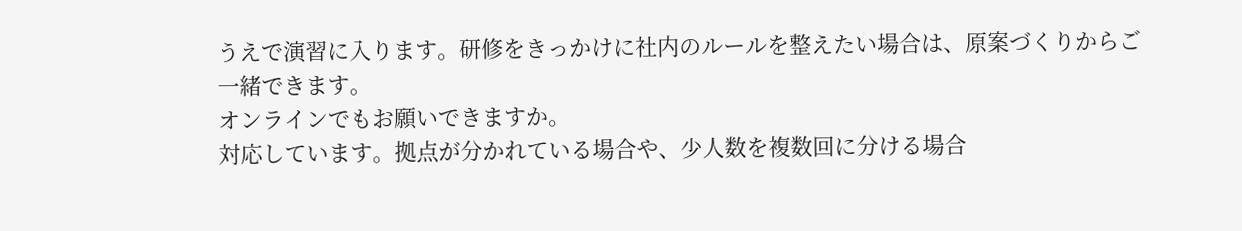うえで演習に入ります。研修をきっかけに社内のルールを整えたい場合は、原案づくりからご一緒できます。
オンラインでもお願いできますか。
対応しています。拠点が分かれている場合や、少人数を複数回に分ける場合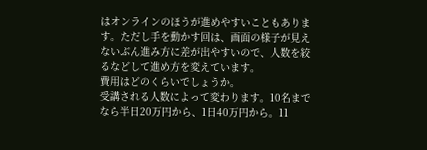はオンラインのほうが進めやすいこともあります。ただし手を動かす回は、画面の様子が見えないぶん進み方に差が出やすいので、人数を絞るなどして進め方を変えています。
費用はどのくらいでしょうか。
受講される人数によって変わります。10名までなら半日20万円から、1日40万円から。11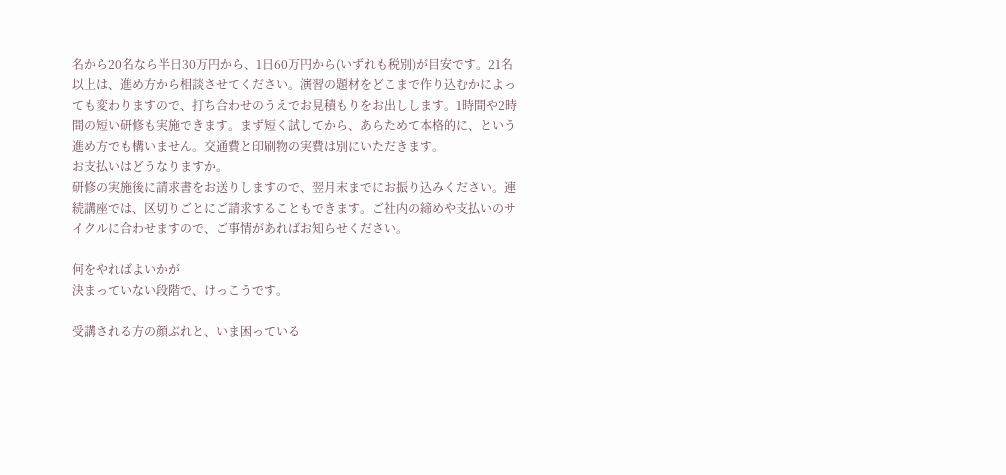名から20名なら半日30万円から、1日60万円から(いずれも税別)が目安です。21名以上は、進め方から相談させてください。演習の題材をどこまで作り込むかによっても変わりますので、打ち合わせのうえでお見積もりをお出しします。1時間や2時間の短い研修も実施できます。まず短く試してから、あらためて本格的に、という進め方でも構いません。交通費と印刷物の実費は別にいただきます。
お支払いはどうなりますか。
研修の実施後に請求書をお送りしますので、翌月末までにお振り込みください。連続講座では、区切りごとにご請求することもできます。ご社内の締めや支払いのサイクルに合わせますので、ご事情があればお知らせください。

何をやればよいかが
決まっていない段階で、けっこうです。

受講される方の顔ぶれと、いま困っている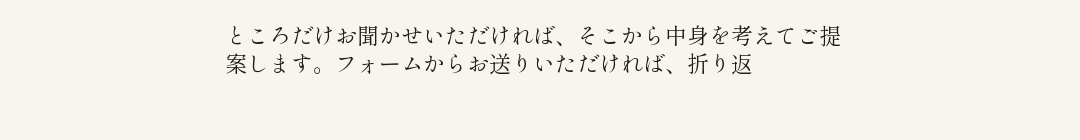ところだけお聞かせいただければ、そこから中身を考えてご提案します。フォームからお送りいただければ、折り返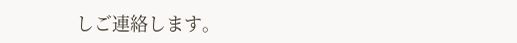しご連絡します。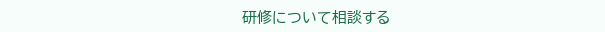研修について相談する